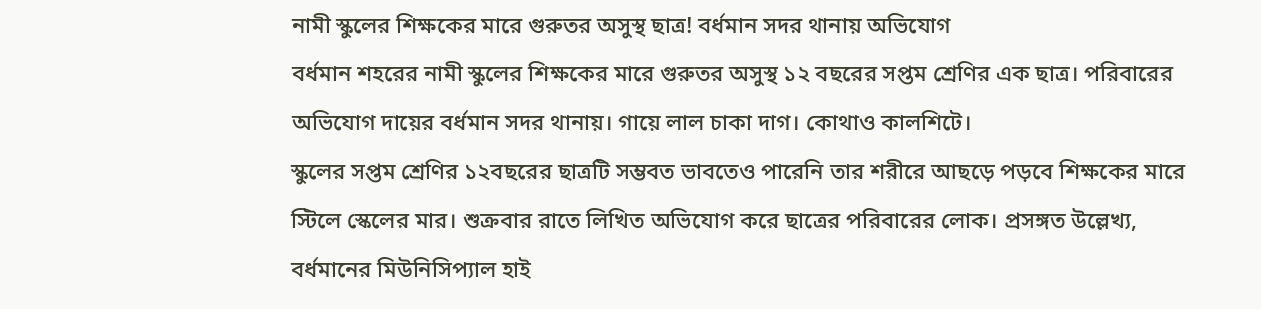নামী স্কুলের শিক্ষকের মারে গুরুতর অসুস্থ ছাত্র! বর্ধমান সদর থানায় অভিযোগ
বর্ধমান শহরের নামী স্কুলের শিক্ষকের মারে গুরুতর অসুস্থ ১২ বছরের সপ্তম শ্রেণির এক ছাত্র। পরিবারের অভিযোগ দায়ের বর্ধমান সদর থানায়। গায়ে লাল চাকা দাগ। কোথাও কালশিটে।
স্কুলের সপ্তম শ্রেণির ১২বছরের ছাত্রটি সম্ভবত ভাবতেও পারেনি তার শরীরে আছড়ে পড়বে শিক্ষকের মারে স্টিলে স্কেলের মার। শুক্রবার রাতে লিখিত অভিযোগ করে ছাত্রের পরিবারের লোক। প্রসঙ্গত উল্লেখ্য, বর্ধমানের মিউনিসিপ্যাল হাই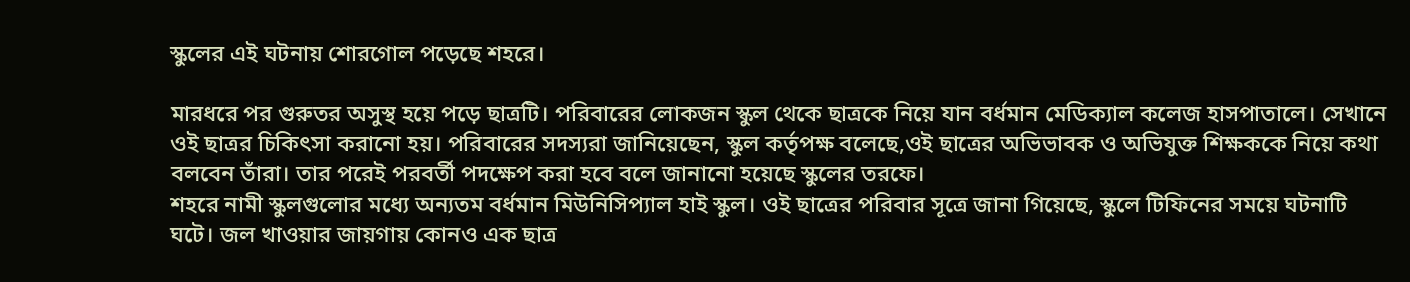স্কুলের এই ঘটনায় শোরগোল পড়েছে শহরে।

মারধরে পর গুরুতর অসুস্থ হয়ে পড়ে ছাত্রটি। পরিবারের লোকজন স্কুল থেকে ছাত্রকে নিয়ে যান বর্ধমান মেডিক্যাল কলেজ হাসপাতালে। সেখানে ওই ছাত্রর চিকিৎসা করানো হয়। পরিবারের সদস্যরা জানিয়েছেন, স্কুল কর্তৃপক্ষ বলেছে,ওই ছাত্রের অভিভাবক ও অভিযুক্ত শিক্ষককে নিয়ে কথা বলবেন তাঁরা। তার পরেই পরবর্তী পদক্ষেপ করা হবে বলে জানানো হয়েছে স্কুলের তরফে।
শহরে নামী স্কুলগুলোর মধ্যে অন্যতম বর্ধমান মিউনিসিপ্যাল হাই স্কুল। ওই ছাত্রের পরিবার সূত্রে জানা গিয়েছে, স্কুলে টিফিনের সময়ে ঘটনাটি ঘটে। জল খাওয়ার জায়গায় কোনও এক ছাত্র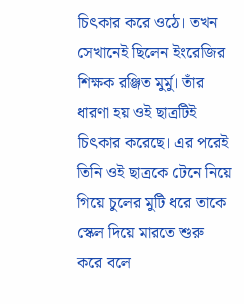চিৎকার করে ওঠে। তখন সেখানেই ছিলেন ইংরেজির শিক্ষক রঞ্জিত মুর্মু। তাঁর ধারণা হয় ওই ছাত্রটিই চিৎকার করেছে। এর পরেই তিনি ওই ছাত্রকে টেনে নিয়ে গিয়ে চুলের মুটি ধরে তাকে স্কেল দিয়ে মারতে শুরু করে বলে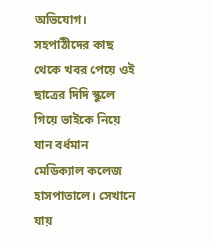অভিযোগ।
সহপাঠীদের কাছ থেকে খবর পেয়ে ওই ছাত্রের দিদি স্কুলে গিয়ে ভাইকে নিয়ে যান বর্ধমান মেডিক্যাল কলেজ হাসপাতালে। সেখানে যায়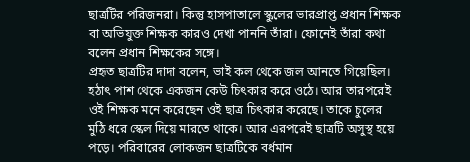ছাত্রটির পরিজনরা। কিন্তু হাসপাতালে স্কুলের ভারপ্রাপ্ত প্রধান শিক্ষক বা অভিযুক্ত শিক্ষক কারও দেখা পাননি তাঁরা। ফোনেই তাঁরা কথা বলেন প্রধান শিক্ষকের সঙ্গে।
প্রহৃত ছাত্রটির দাদা বলেন, ভাই কল থেকে জল আনতে গিয়েছিল। হঠাৎ পাশ থেকে একজন কেউ চিৎকার করে ওঠে। আর তারপরেই ওই শিক্ষক মনে করেছেন ওই ছাত্র চিৎকার করেছে। তাকে চুলের মুঠি ধরে স্কেল দিয়ে মারতে থাকে। আর এরপরেই ছাত্রটি অসুস্থ হয়ে পড়ে। পরিবারের লোকজন ছাত্রটিকে বর্ধমান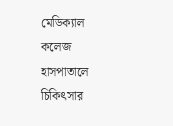মেডিক্যাল কলেজ হাসপাতালে চিকিৎসার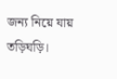জন্য নিয়ে যায় তড়িঘড়ি।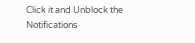Click it and Unblock the Notifications